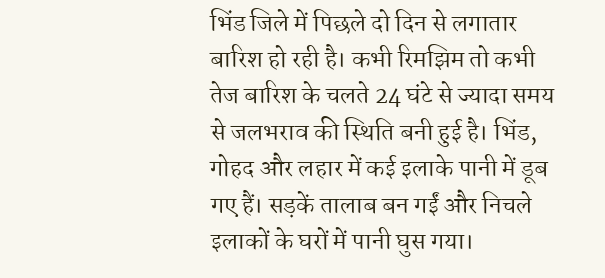भिंड जिले में पिछले दो दिन से लगातार बारिश हो रही है। कभी रिमझिम तो कभी तेज बारिश के चलते 24 घंटे से ज्यादा समय से जलभराव की स्थिति बनी हुई है। भिंड, गोहद और लहार में कई इलाके पानी में डूब गए हैं। सड़कें तालाब बन गईं और निचले इलाकों के घरों में पानी घुस गया।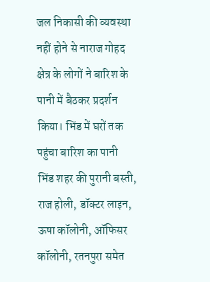जल निकासी की व्यवस्था नहीं होने से नाराज गोहद क्षेत्र के लोगों ने बारिश के पानी में बैठकर प्रदर्शन किया। भिंड में घरों तक पहुंचा बारिश का पानी
भिंड शहर की पुरानी बस्ती, राज होली, डॉक्टर लाइन, ऊषा कॉलोनी, ऑफिसर कॉलोनी, रतनपुरा समेत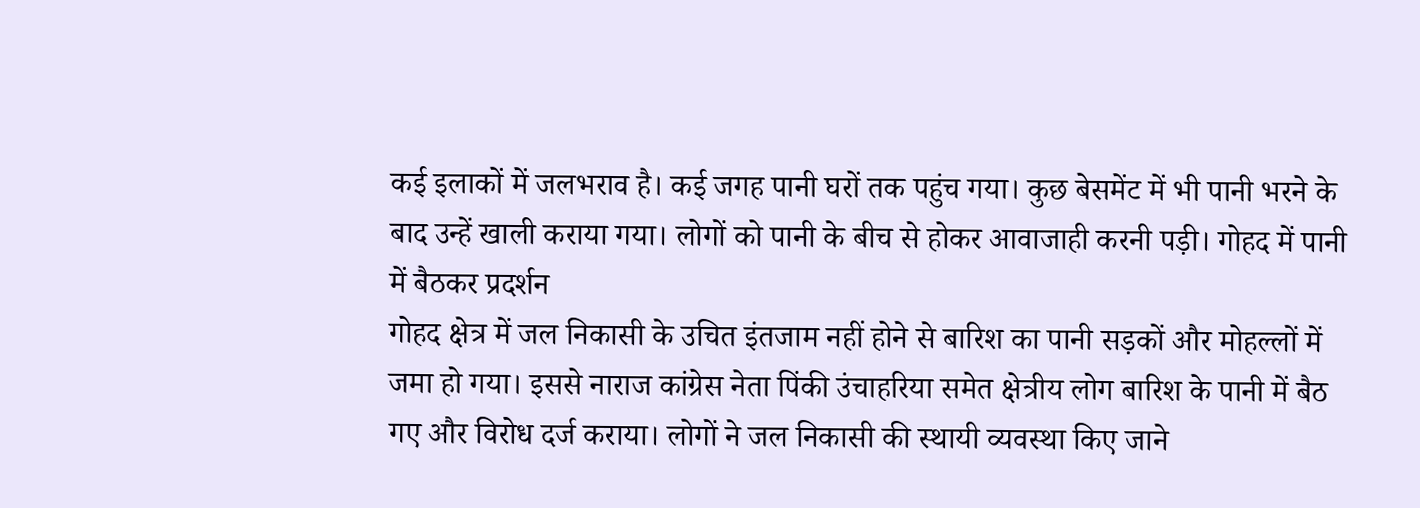कई इलाकों में जलभराव है। कई जगह पानी घरों तक पहुंच गया। कुछ बेसमेंट में भी पानी भरने के बाद उन्हें खाली कराया गया। लोगों को पानी के बीच से होकर आवाजाही करनी पड़ी। गोहद में पानी में बैठकर प्रदर्शन
गोहद क्षेत्र में जल निकासी के उचित इंतजाम नहीं होने से बारिश का पानी सड़कों और मोहल्लों में जमा हो गया। इससे नाराज कांग्रेस नेता पिंकी उंचाहरिया समेत क्षेत्रीय लोग बारिश के पानी में बैठ गए और विरोध दर्ज कराया। लोगों ने जल निकासी की स्थायी व्यवस्था किए जाने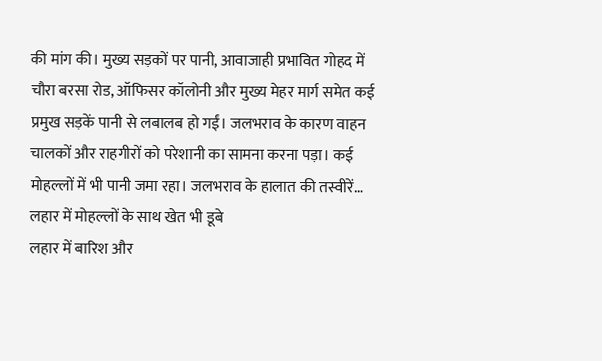की मांग की। मुख्य सड़कों पर पानी, आवाजाही प्रभावित गोहद में चौरा बरसा रोड, ऑफिसर कॉलोनी और मुख्य मेहर मार्ग समेत कई प्रमुख सड़कें पानी से लबालब हो गईं। जलभराव के कारण वाहन चालकों और राहगीरों को परेशानी का सामना करना पड़ा। कई मोहल्लों में भी पानी जमा रहा। जलभराव के हालात की तस्वीरें…
लहार में मोहल्लों के साथ खेत भी डूबे
लहार में बारिश और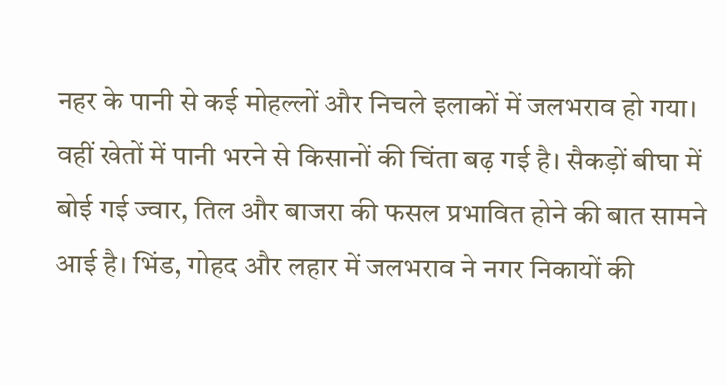नहर के पानी से कई मोहल्लों और निचले इलाकों में जलभराव हो गया। वहीं खेतों में पानी भरने से किसानों की चिंता बढ़ गई है। सैकड़ों बीघा में बोई गई ज्वार, तिल और बाजरा की फसल प्रभावित होने की बात सामने आई है। भिंड, गोहद और लहार में जलभराव ने नगर निकायों की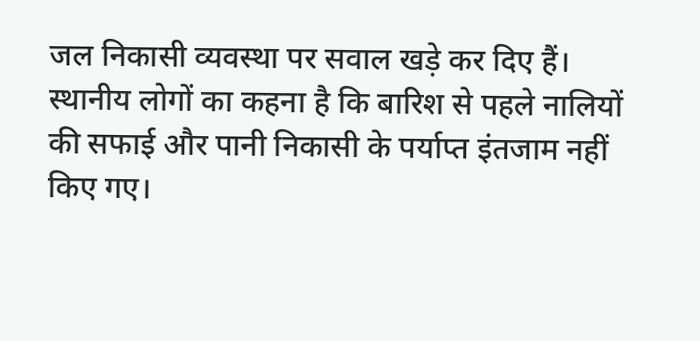जल निकासी व्यवस्था पर सवाल खड़े कर दिए हैं। स्थानीय लोगों का कहना है कि बारिश से पहले नालियों की सफाई और पानी निकासी के पर्याप्त इंतजाम नहीं किए गए।